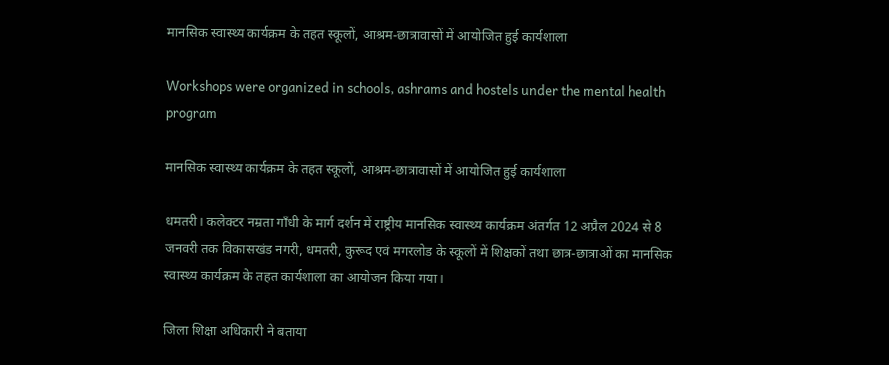मानसिक स्वास्थ्य कार्यक्रम के तहत स्कूलों, आश्रम-छात्रावासों में आयोजित हुई कार्यशाला

Workshops were organized in schools, ashrams and hostels under the mental health program

मानसिक स्वास्थ्य कार्यक्रम के तहत स्कूलों, आश्रम-छात्रावासों में आयोजित हुई कार्यशाला

धमतरी। कलेक्टर नम्रता गाँधी के मार्ग दर्शन में राष्ट्रीय मानसिक स्वास्थ्य कार्यक्रम अंतर्गत 12 अप्रैल 2024 से 8 जनवरी तक विकासखंड नगरी, धमतरी, कुरूद एवं मगरलोड के स्कूलों में शिक्षकों तथा छात्र-छात्राओं का मानसिक स्वास्थ्य कार्यक्रम के तहत कार्यशाला का आयोजन किया गया।

जिला शिक्षा अधिकारी ने बताया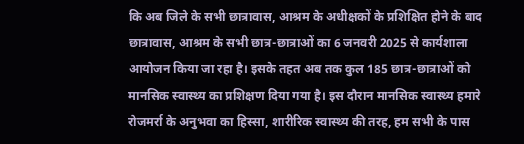कि अब जिले के सभी छात्रावास, आश्रम के अधीक्षकों के प्रशिक्षित होने के बाद छात्रावास, आश्रम के सभी छात्र-छात्राओं का 6 जनवरी 2025 से कार्यशाला आयोजन किया जा रहा है। इसके तहत अब तक कुल 185 छात्र-छात्राओं को मानसिक स्वास्थ्य का प्रशिक्षण दिया गया है। इस दौरान मानसिक स्वास्थ्य हमारे रोजमर्रा के अनुभवा का हिस्सा, शारीरिक स्वास्थ्य की तरह, हम सभी के पास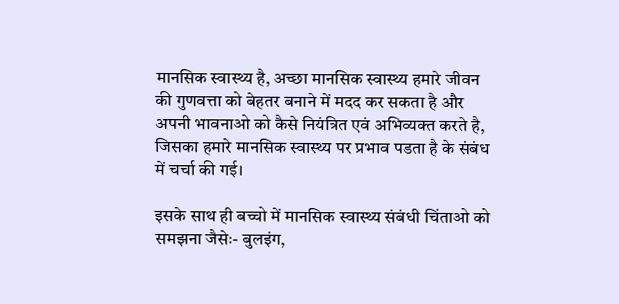मानसिक स्वास्थ्य है, अच्छा मानसिक स्वास्थ्य हमारे जीवन की गुणवत्ता को बेहतर बनाने में मदद कर सकता है और अपनी भावनाओ को कैसे नियंत्रित एवं अभिव्यक्त करते है, जिसका हमारे मानसिक स्वास्थ्य पर प्रभाव पडता है के संबंध में चर्चा की गई।

इसके साथ ही बच्चो में मानसिक स्वास्थ्य संबंधी चिंताओ को समझना जैसेः- बुलइंग,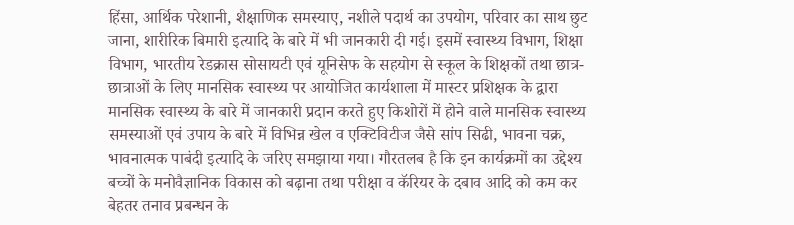हिंसा, आर्थिक परेशानी, शैक्षाणिक समस्याए, नशीले पदार्थ का उपयोग, परिवार का साथ छुट जाना, शारीरिक बिमारी इत्यादि के बारे में भी जानकारी दी गई। इसमें स्वास्थ्य विभाग, शिक्षा विभाग, भारतीय रेडक्रास सोसायटी एवं यूनिसेफ के सहयोग से स्कूल के शिक्षकों तथा छात्र-छात्राओं के लिए मानसिक स्वास्थ्य पर आयोजित कार्यशाला में मास्टर प्रशिक्षक के द्वारा मानसिक स्वास्थ्य के बारे में जानकारी प्रदान करते हुए किशोरों में होने वाले मानसिक स्वास्थ्य समस्याओं एवं उपाय के बारे में विभिन्न खेल व एक्टिविटीज जैसे सांप सिढी, भावना चक्र, भावनात्मक पाबंदी इत्यादि के जरिए समझाया गया। गौरतलब है कि इन कार्यक्रमों का उद्देश्य बच्चों के मनोवैज्ञानिक विकास को बढ़ाना तथा परीक्षा व कॅरियर के दबाव आदि को कम कर बेहतर तनाव प्रबन्धन के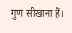गुण सीखाना हैं।